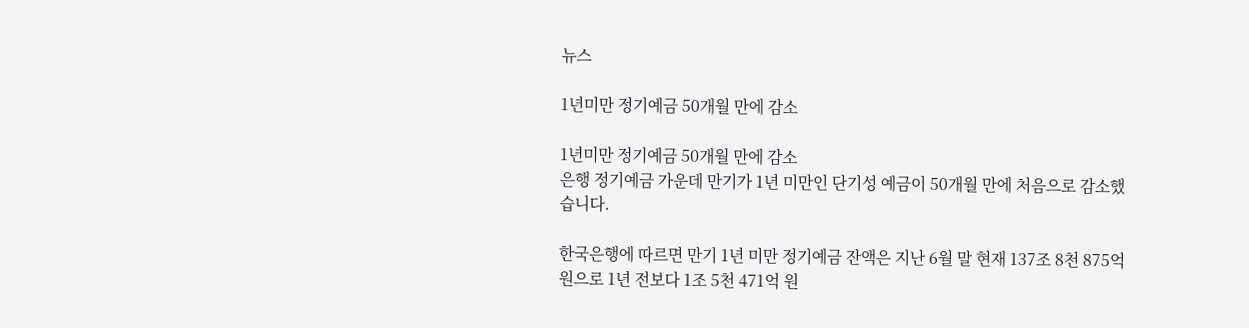뉴스

1년미만 정기예금 50개월 만에 감소

1년미만 정기예금 50개월 만에 감소
은행 정기예금 가운데 만기가 1년 미만인 단기성 예금이 50개월 만에 처음으로 감소했습니다.

한국은행에 따르면 만기 1년 미만 정기예금 잔액은 지난 6월 말 현재 137조 8천 875억 원으로 1년 전보다 1조 5천 471억 원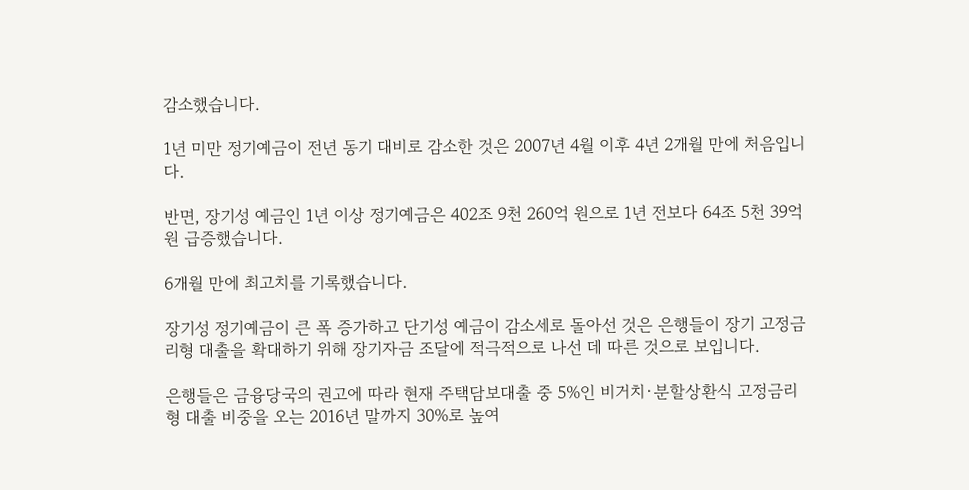감소했습니다.

1년 미만 정기예금이 전년 동기 대비로 감소한 것은 2007년 4월 이후 4년 2개월 만에 처음입니다.

반면, 장기성 예금인 1년 이상 정기예금은 402조 9천 260억 원으로 1년 전보다 64조 5천 39억 원 급증했습니다.

6개월 만에 최고치를 기록했습니다.

장기성 정기예금이 큰 폭 증가하고 단기성 예금이 감소세로 돌아선 것은 은행들이 장기 고정금리형 대출을 확대하기 위해 장기자금 조달에 적극적으로 나선 데 따른 것으로 보입니다.

은행들은 금융당국의 권고에 따라 현재 주택담보대출 중 5%인 비거치·분할상환식 고정금리형 대출 비중을 오는 2016년 말까지 30%로 높여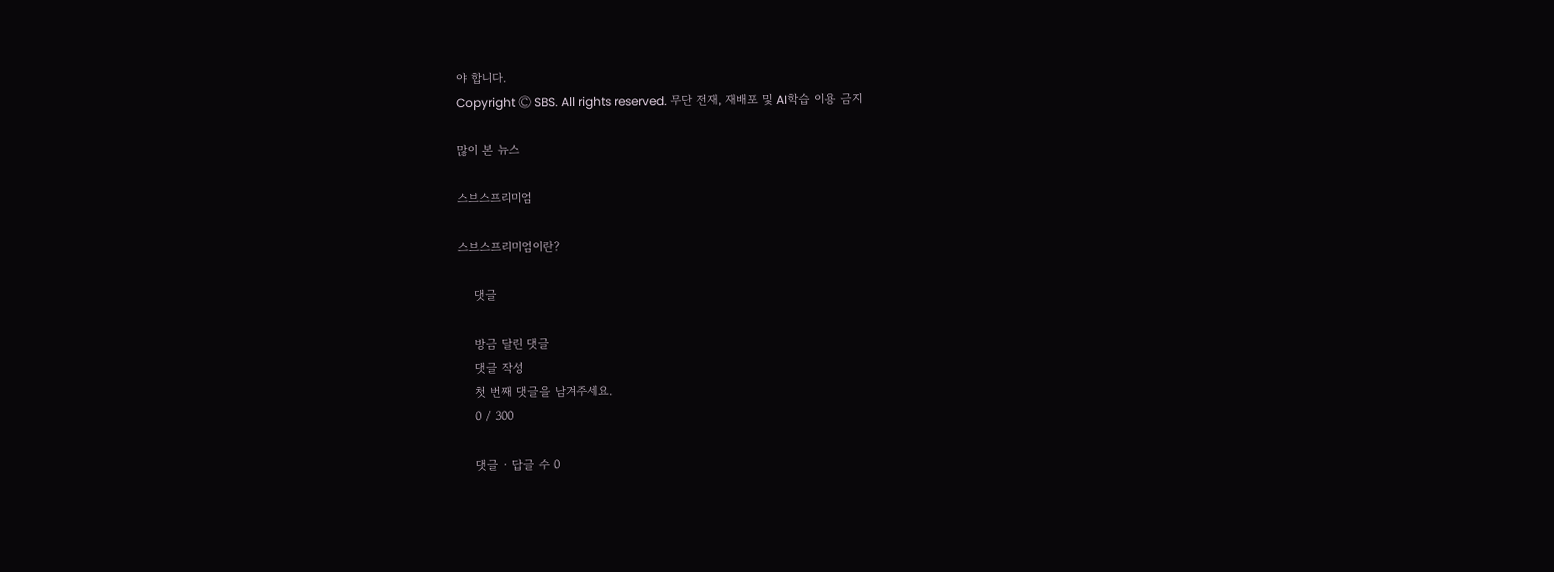야 합니다.
Copyright Ⓒ SBS. All rights reserved. 무단 전재, 재배포 및 AI학습 이용 금지

많이 본 뉴스

스브스프리미엄

스브스프리미엄이란?

    댓글

    방금 달린 댓글
    댓글 작성
    첫 번째 댓글을 남겨주세요.
    0 / 300

    댓글 ∙ 답글 수 0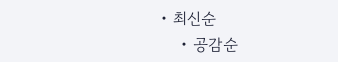• 최신순
    • 공감순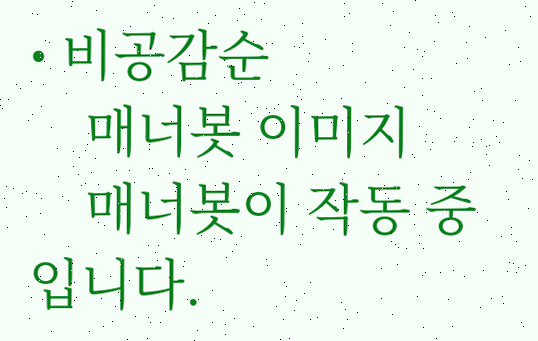• 비공감순
    매너봇 이미지
    매너봇이 작동 중입니다.